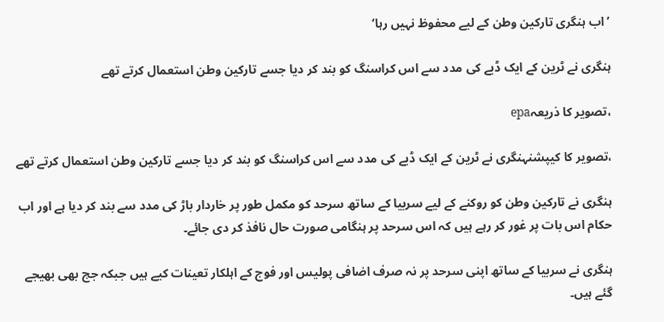’اب ہنگری تارکین وطن کے لیے محفوظ نہیں رہا‘

ہنگری نے ٹرین کے ایک ڈبے کی مدد سے اس کراسنگ کو بند کر دیا جسے تارکین وطن استعمال کرتے تھے

،تصویر کا ذریعہepa

،تصویر کا کیپشنہنگری نے ٹرین کے ایک ڈبے کی مدد سے اس کراسنگ کو بند کر دیا جسے تارکین وطن استعمال کرتے تھے

ہنگری نے تارکین وطن کو روکنے کے لیے سربیا کے ساتھ سرحد کو مکمل طور پر خاردار باڑ کی مدد سے بند کر دیا ہے اور اب حکام اس بات پر غور کر رہے ہیں کہ اس سرحد پر ہنگامی صورت حال نافذ کر دی جائے۔

ہنگری نے سربیا کے ساتھ اپنی سرحد پر نہ صرف اضافی پولیس اور فوج کے اہلکار تعینات کیے ہیں جبکہ جج بھی بھیجے گئے ہیں۔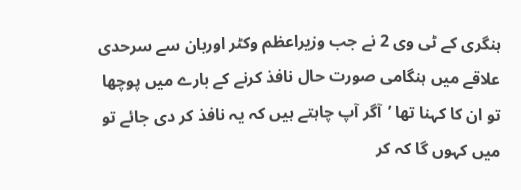ہنگری کے ٹی وی 2 نے جب وزیراعظم وکٹر اوربان سے سرحدی علاقے میں ہنگامی صورت حال نافذ کرنے کے بارے میں پوچھا تو ان کا کہنا تھا ’آگر آپ چاہتے ہیں کہ یہ نافذ کر دی جائے تو میں کہوں گا کہ کر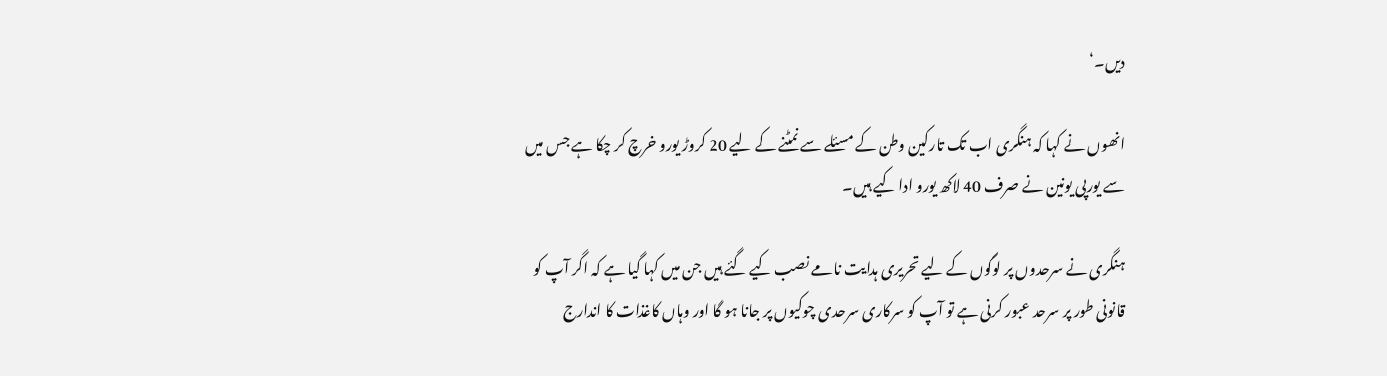دیں۔‘

انھوں نے کہا کہ ہنگری اب تک تارکین وطن کے مسئلے سے نمٹنے کے لیے 20 کروڑ یورو خرچ کر چکا ہے جس میں سے یورپی یونین نے صرف 40 لاکھ یورو ادا کیے ہیں۔

ہنگری نے سرحدوں پر لوگوں کے لیے تحریری ہدایت نامے نصب کیے گئے ہیں جن میں کہا گیا ہے کہ اگر آپ کو قانونی طور پر سرحد عبور کرنی ہے تو آپ کو سرکاری سرحدی چوکیوں پر جانا ہو گا اور وہاں کاغذات کا اندارج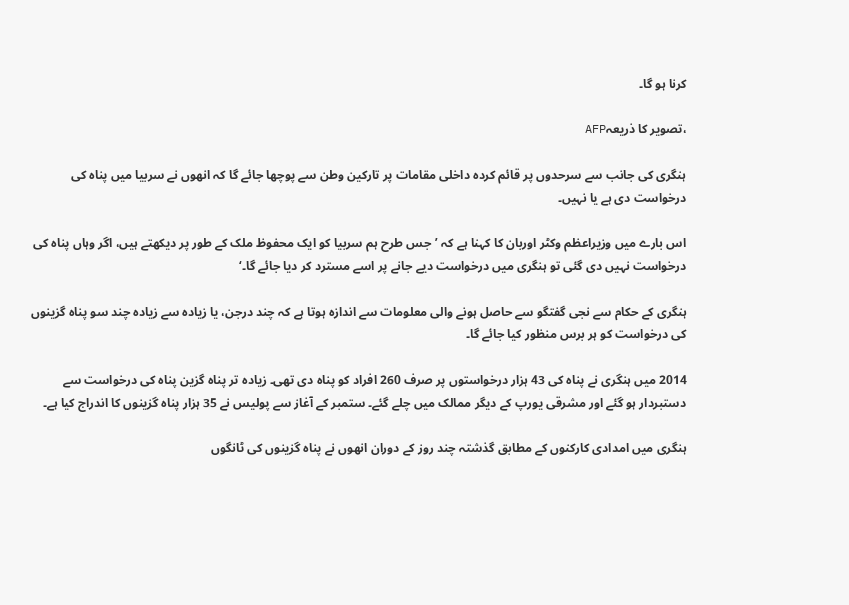کرنا ہو گا۔

،تصویر کا ذریعہAFP

ہنگری کی جانب سے سرحدوں پر قائم کردہ داخلی مقامات پر تارکین وطن سے پوچھا جائے گا کہ انھوں نے سربیا میں پناہ کی درخواست دی ہے یا نہیں۔

اس بارے میں وزیراعظم وکٹر اوربان کا کہنا ہے کہ ’جس طرح ہم سربیا کو ایک محفوظ ملک کے طور پر دیکھتے ہیں، اگر وہاں پناہ کی درخواست نہیں دی گئی تو ہنگری میں درخواست دیے جانے پر اسے مسترد کر دیا جائے گا۔‘

ہنگری کے حکام سے نجی گفتگو سے حاصل ہونے والی معلومات سے اندازہ ہوتا ہے کہ چند درجن، یا زیادہ سے زیادہ چند سو پناہ گزینوں کی درخواست کو ہر برس منظور کیا جائے گا۔

2014 میں ہنگری نے پناہ کی 43 ہزار درخواستوں پر صرف 260 افراد کو پناہ دی تھی۔ زیادہ تر پناہ گزین پناہ کی درخواست سے دستبردار ہو گئے اور مشرقی یورپ کے دیگر ممالک میں چلے گئے۔ ستمبر کے آغاز سے پولیس نے 35 ہزار پناہ گزینوں کا اندراج کیا ہے۔

ہنگری میں امدادی کارکنوں کے مطابق گذشتہ چند روز کے دوران انھوں نے پناہ گزینوں کی ٹانگوں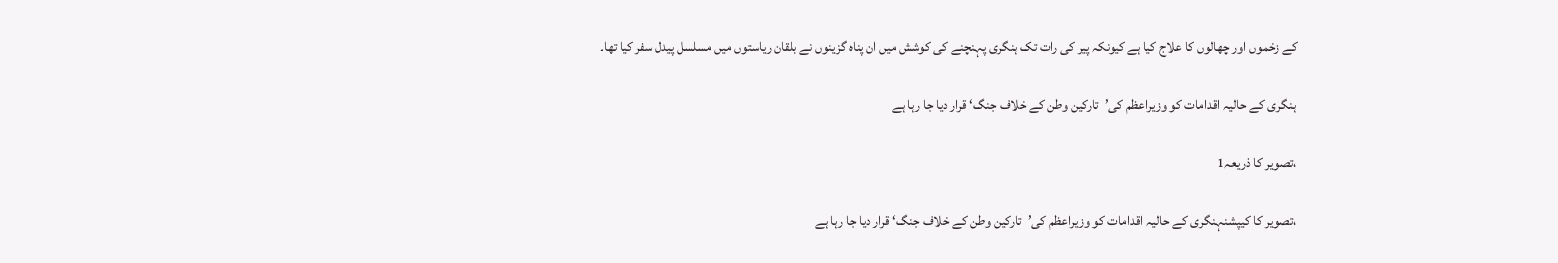کے زخموں اور چھالوں کا علاج کیا ہے کیونکہ پیر کی رات تک ہنگری پہنچنے کی کوشش میں ان پناہ گزینوں نے بلقان ریاستوں میں مسلسل پیدل سفر کیا تھا۔

ہنگری کے حالیہ اقدامات کو وزیراعظم کی’تارکین وطن کے خلاف جنگ‘ قرار دیا جا رہا ہے

،تصویر کا ذریعہ1

،تصویر کا کیپشنہنگری کے حالیہ اقدامات کو وزیراعظم کی’تارکین وطن کے خلاف جنگ‘ قرار دیا جا رہا ہے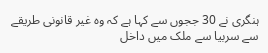ہنگری نے 30 ججوں سے کہا ہے کہ وہ غیر قانونی طریقے سے سربیا سے ملک میں داخل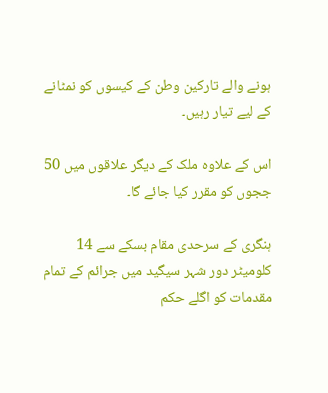ہونے والے تارکین وطن کے کیسوں کو نمٹانے کے لیے تیار رہیں۔

اس کے علاوہ ملک کے دیگر علاقوں میں 50 ججوں کو مقرر کیا جائے گا۔

ہنگری کے سرحدی مقام بسکے سے 14 کلومیٹر دور شہر سیگید میں جرائم کے تمام مقدمات کو اگلے حکم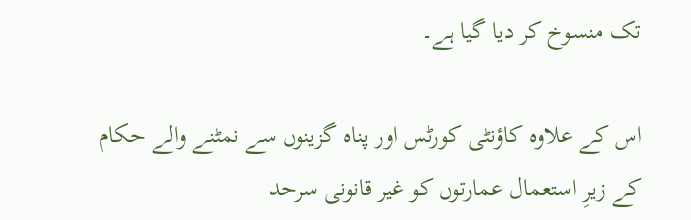تک منسوخ کر دیا گیا ہے۔

اس کے علاوہ کاؤنٹی کورٹس اور پناہ گزینوں سے نمٹنے والے حکام کے زیرِ استعمال عمارتوں کو غیر قانونی سرحد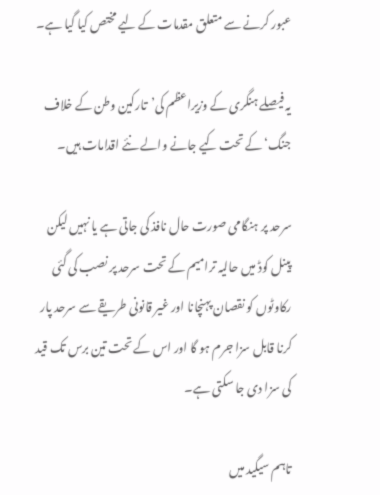عبور کرنے سے متعلق مقدمات کے لیے مختص کیا گیا ہے۔

یہ فیصلے ہنگری کے وزیراعظم کی’تارکین وطن کے خلاف جنگ‘ کے تحت کیے جانے والے نئے اقدامات ہیں۔

سرحد پر ہنگامی صورت حال نافذ کی جاتی ہے یا نہیں لیکن پینل کوڈ میں حالیہ ترامیم کے تحت سرحد پر نصب کی گئی رکاوٹوں کو نقصان پہنچانا اور غیر قانونی طریقے سے سرحد پار کرنا قابل سزا جرم ہو گا اور اس کے تحت تین برس تک قید کی سزا دی جا سکتی ہے۔

تاہم سیگید میں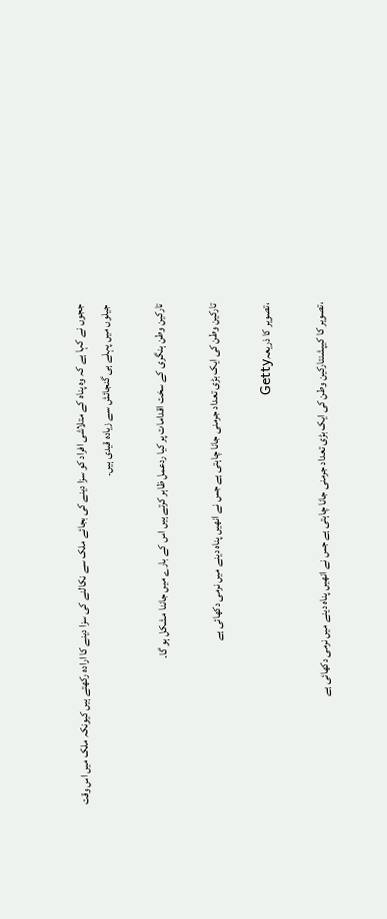ججوں نے کہا ہے کہ وہ پناہ کے متلاشی افراد کو سزا دینے کی بجائے ملک سے نکالنے کی سزا دینے کا ارادہ رکھتے ہیں کیونکہ ملک میں اس وقت جیلوں میں پہلے ہی گنجائش سے زیادہ قیدی ہیں۔

تارکین وطن ہنگری کے سخت اقدامات پر کیا ردعمل ظاہر کرتے ہیں اس کے بارے میں جاننا مشکل ہو گا۔

تارکین وطن کی ایک بڑی تعداد جرمنی جانا چاہتی ہے جس نے انھیں پناہ دینے میں نرمی دکھائی ہے

،تصویر کا ذریعہGetty

،تصویر کا کیپشنتارکین وطن کی ایک بڑی تعداد جرمنی جانا چاہتی ہے جس نے انھیں پناہ دینے میں نرمی دکھائی ہے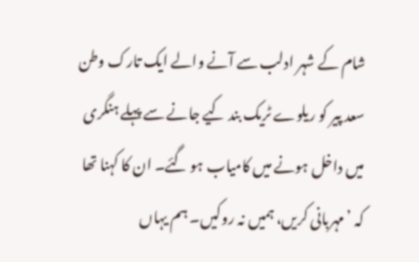شام کے شہر ادلب سے آنے والے ایک تارک وطن سعد پیر کو ریلوے ٹریک بند کیے جانے سے پہلے ہنگری میں داخل ہونے میں کامیاب ہو گئے۔ ان کا کہنا تھا کہ ’مہربانی کریں، ہمیں نہ روکیں۔ ہم یہاں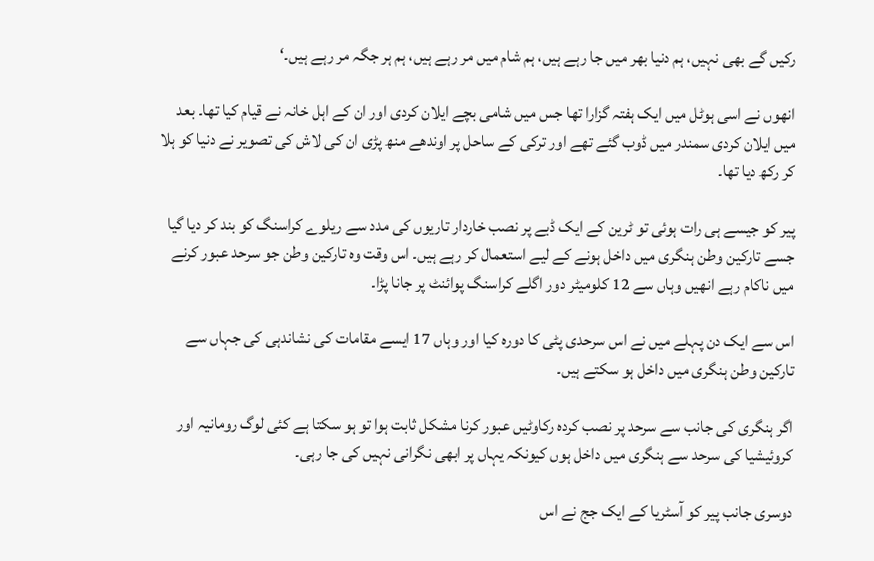رکیں گے بھی نہیں، ہم دنیا بھر میں جا رہے ہیں، ہم شام میں مر رہے ہیں، ہم ہر جگہ مر رہے ہیں۔‘

انھوں نے اسی ہوٹل میں ایک ہفتہ گزارا تھا جس میں شامی بچے ایلان کردی اور ان کے اہل خانہ نے قیام کیا تھا۔ بعد میں ایلان کردی سمندر میں ڈوب گئے تھے اور ترکی کے ساحل پر اوندھے منھ پڑی ان کی لاش کی تصویر نے دنیا کو ہلا کر رکھ دیا تھا۔

پیر کو جیسے ہی رات ہوئی تو ٹرین کے ایک ڈبے پر نصب خاردار تاریوں کی مدد سے ریلوے کراسنگ کو بند کر دیا گیا جسے تارکین وطن ہنگری میں داخل ہونے کے لیے استعمال کر رہے ہیں۔ اس وقت وہ تارکین وطن جو سرحد عبور کرنے میں ناکام رہے انھیں وہاں سے 12 کلومیٹر دور اگلے کراسنگ پوائنٹ پر جانا پڑا۔

اس سے ایک دن پہلے میں نے اس سرحدی پٹی کا دورہ کیا اور وہاں 17 ایسے مقامات کی نشاندہی کی جہاں سے تارکین وطن ہنگری میں داخل ہو سکتے ہیں۔

اگر ہنگری کی جانب سے سرحد پر نصب کردہ رکاوٹیں عبور کرنا مشکل ثابت ہوا تو ہو سکتا ہے کئی لوگ رومانیہ اور کروئیشیا کی سرحد سے ہنگری میں داخل ہوں کیونکہ یہاں پر ابھی نگرانی نہیں کی جا رہی۔

دوسری جانب پیر کو آسٹریا کے ایک جج نے اس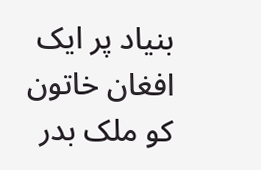بنیاد پر ایک افغان خاتون کو ملک بدر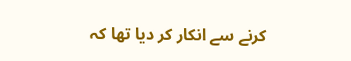کرنے سے انکار کر دیا تھا کہ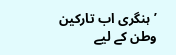’ہنگری اب تارکین وطن کے لیے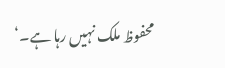محفوظ ملک نہیں رہا ہے۔‘